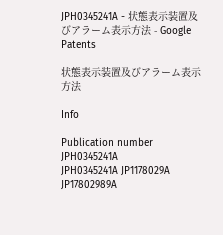JPH0345241A - 状態表示装置及びアラーム表示方法 - Google Patents

状態表示装置及びアラーム表示方法

Info

Publication number
JPH0345241A
JPH0345241A JP1178029A JP17802989A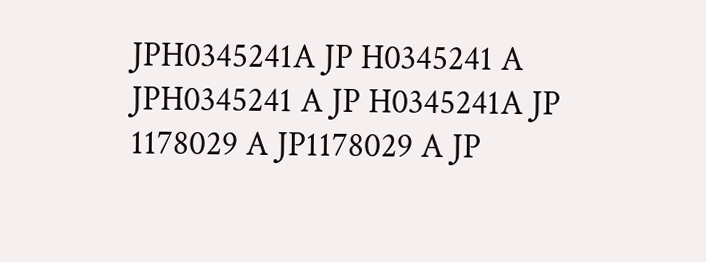JPH0345241A JP H0345241 A JPH0345241 A JP H0345241A JP 1178029 A JP1178029 A JP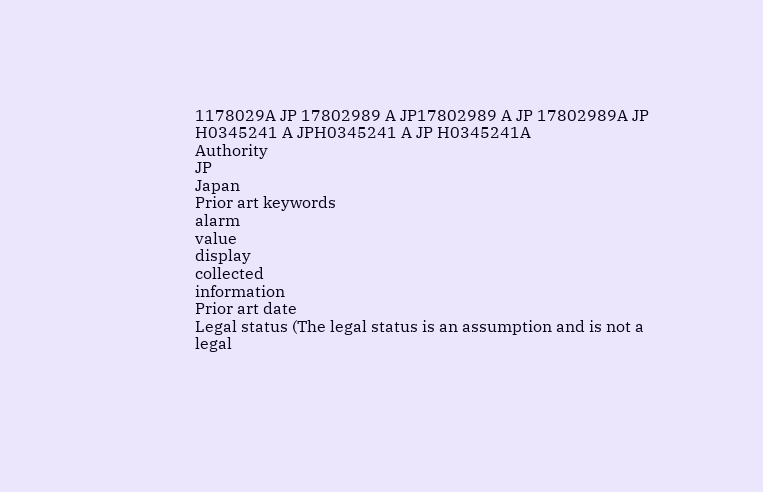1178029A JP 17802989 A JP17802989 A JP 17802989A JP H0345241 A JPH0345241 A JP H0345241A
Authority
JP
Japan
Prior art keywords
alarm
value
display
collected
information
Prior art date
Legal status (The legal status is an assumption and is not a legal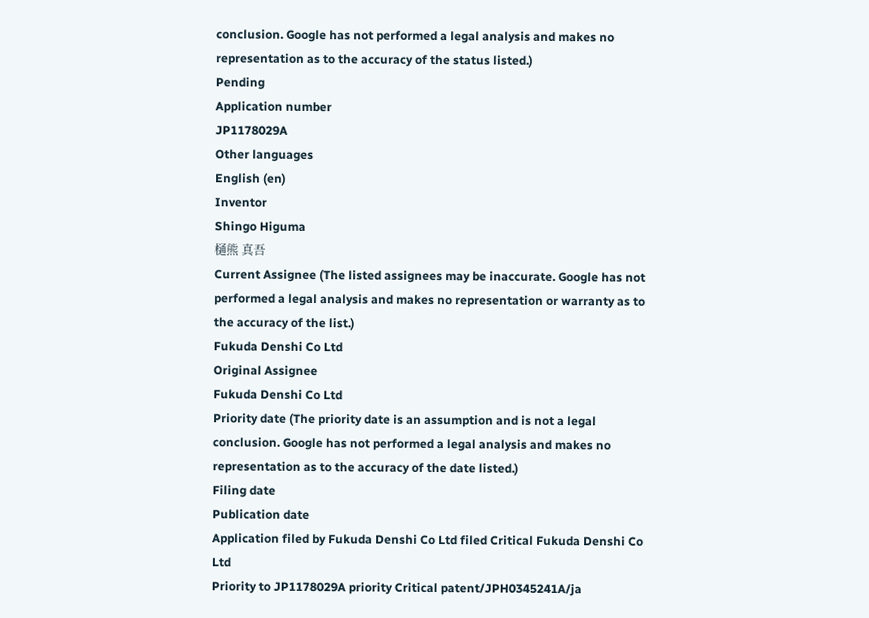conclusion. Google has not performed a legal analysis and makes no representation as to the accuracy of the status listed.)
Pending
Application number
JP1178029A
Other languages
English (en)
Inventor
Shingo Higuma
樋熊 真吾
Current Assignee (The listed assignees may be inaccurate. Google has not performed a legal analysis and makes no representation or warranty as to the accuracy of the list.)
Fukuda Denshi Co Ltd
Original Assignee
Fukuda Denshi Co Ltd
Priority date (The priority date is an assumption and is not a legal conclusion. Google has not performed a legal analysis and makes no representation as to the accuracy of the date listed.)
Filing date
Publication date
Application filed by Fukuda Denshi Co Ltd filed Critical Fukuda Denshi Co Ltd
Priority to JP1178029A priority Critical patent/JPH0345241A/ja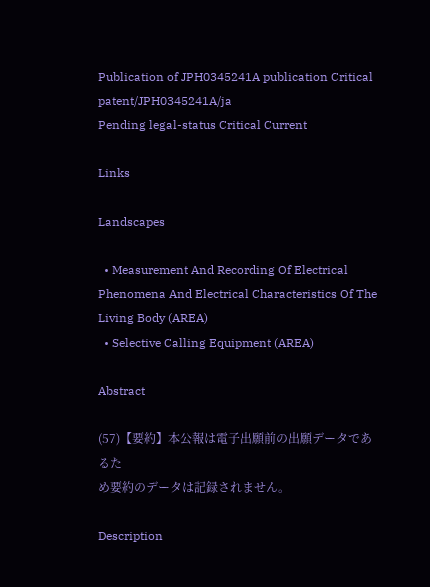Publication of JPH0345241A publication Critical patent/JPH0345241A/ja
Pending legal-status Critical Current

Links

Landscapes

  • Measurement And Recording Of Electrical Phenomena And Electrical Characteristics Of The Living Body (AREA)
  • Selective Calling Equipment (AREA)

Abstract

(57)【要約】本公報は電子出願前の出願データであるた
め要約のデータは記録されません。

Description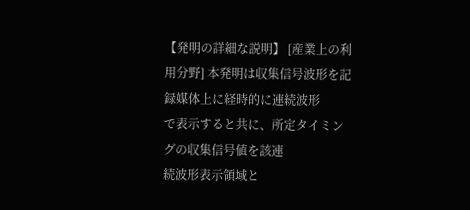【発明の詳細な説明】 [産業上の利用分野] 本発明は収集信号波形を記録媒体上に経時的に連続波形
で表示すると共に、所定タイミングの収集信号値を該連
続波形表示領域と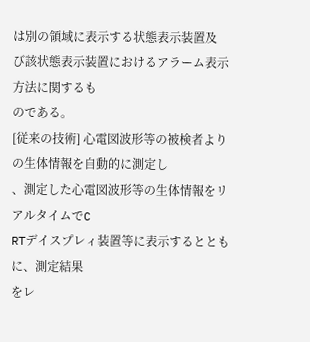は別の領域に表示する状態表示装置及
び該状態表示装置におけるアラーム表示方法に関するも
のである。
[従来の技術] 心電図波形等の被検者よりの生体情報を自動的に測定し
、測定した心電図波形等の生体情報をリアルタイムでC
RTデイスプレィ装置等に表示するとともに、測定結果
をレ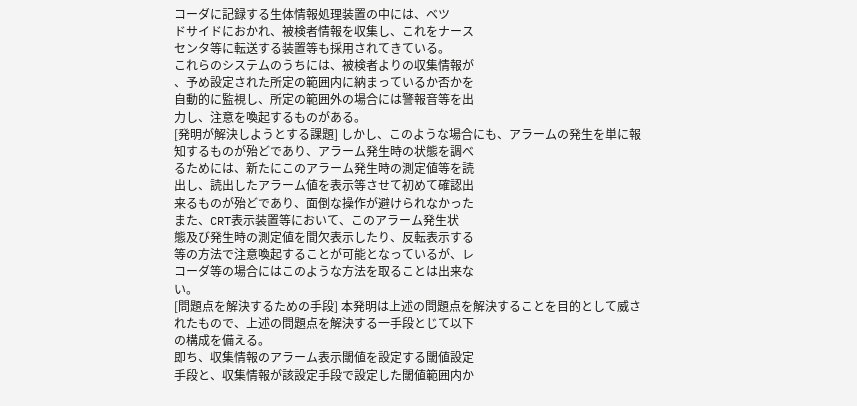コーダに記録する生体情報処理装置の中には、ベツ
ドサイドにおかれ、被検者情報を収集し、これをナース
センタ等に転送する装置等も採用されてきている。
これらのシステムのうちには、被検者よりの収集情報が
、予め設定された所定の範囲内に納まっているか否かを
自動的に監視し、所定の範囲外の場合には警報音等を出
力し、注意を喚起するものがある。
[発明が解決しようとする課題] しかし、このような場合にも、アラームの発生を単に報
知するものが殆どであり、アラーム発生時の状態を調べ
るためには、新たにこのアラーム発生時の測定値等を読
出し、読出したアラーム値を表示等させて初めて確認出
来るものが殆どであり、面倒な操作が避けられなかった
また、CRT表示装置等において、このアラーム発生状
態及び発生時の測定値を間欠表示したり、反転表示する
等の方法で注意喚起することが可能となっているが、レ
コーダ等の場合にはこのような方法を取ることは出来な
い。
[問題点を解決するための手段] 本発明は上述の問題点を解決することを目的として威さ
れたもので、上述の問題点を解決する一手段とじて以下
の構成を備える。
即ち、収集情報のアラーム表示閾値を設定する閾値設定
手段と、収集情報が該設定手段で設定した閾値範囲内か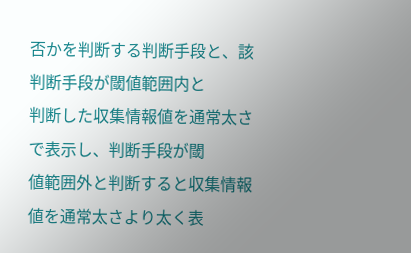否かを判断する判断手段と、該判断手段が閾値範囲内と
判断した収集情報値を通常太さで表示し、判断手段が閾
値範囲外と判断すると収集情報値を通常太さより太く表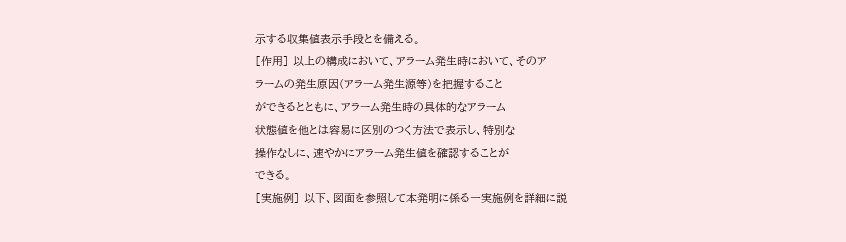示する収集値表示手段とを備える。
[作用] 以上の構成において、アラーム発生時において、そのア
ラームの発生原因(アラーム発生源等)を把握すること
ができるとともに、アラーム発生時の具体的なアラーム
状態値を他とは容易に区別のつく方法で表示し、特別な
操作なしに、速やかにアラーム発生値を確認することが
できる。
[実施例] 以下、図面を参照して本発明に係る一実施例を詳細に説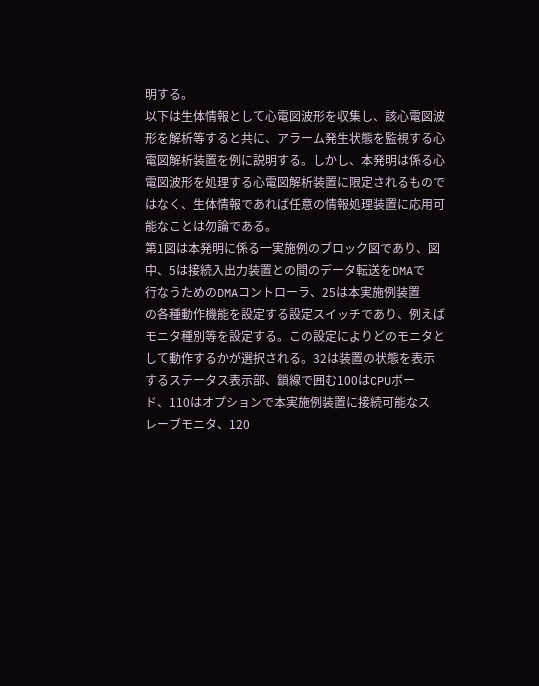明する。
以下は生体情報として心電図波形を収集し、該心電図波
形を解析等すると共に、アラーム発生状態を監視する心
電図解析装置を例に説明する。しかし、本発明は係る心
電図波形を処理する心電図解析装置に限定されるもので
はなく、生体情報であれば任意の情報処理装置に応用可
能なことは勿論である。
第1図は本発明に係る一実施例のブロック図であり、図
中、5は接続入出力装置との間のデータ転送をDMAで
行なうためのDMAコントローラ、25は本実施例装置
の各種動作機能を設定する設定スイッチであり、例えば
モニタ種別等を設定する。この設定によりどのモニタと
して動作するかが選択される。32は装置の状態を表示
するステータス表示部、鎖線で囲む100はCPUボー
ド、110はオプションで本実施例装置に接続可能なス
レーブモニタ、120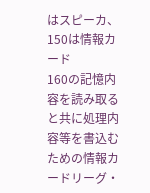はスピーカ、150は情報カード
160の記憶内容を読み取ると共に処理内容等を書込む
ための情報カードリーグ・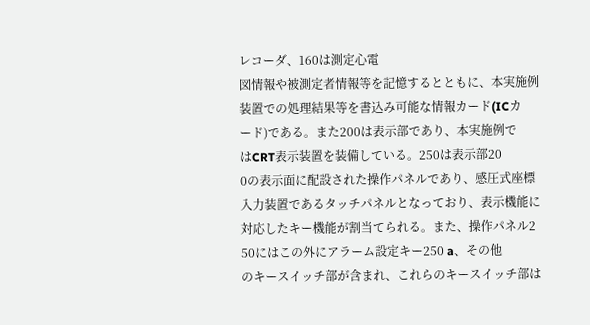レコーダ、160は測定心電
図情報や被測定者情報等を記憶するとともに、本実施例
装置での処理結果等を書込み可能な情報カード(ICカ
ード)である。また200は表示部であり、本実施例で
はCRT表示装置を装備している。250は表示部20
0の表示面に配設された操作パネルであり、感圧式座標
入力装置であるタッチパネルとなっており、表示機能に
対応したキー機能が割当てられる。また、操作パネル2
50にはこの外にアラーム設定キー250 a、その他
のキースイッチ部が含まれ、これらのキースイッチ部は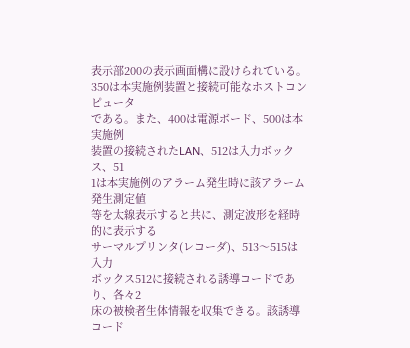表示部200の表示画面構に設けられている。
350は本実施例装置と接続可能なホストコンピュータ
である。また、400は電源ボード、500は本実施例
装置の接続されたLAN、512は入力ボックス、51
1は本実施例のアラーム発生時に該アラーム発生測定値
等を太線表示すると共に、測定波形を経時的に表示する
サーマルプリンタ(レコーダ)、513〜515は入力
ボックス512に接続される誘導コードであり、各々2
床の被検者生体情報を収集できる。該誘導コード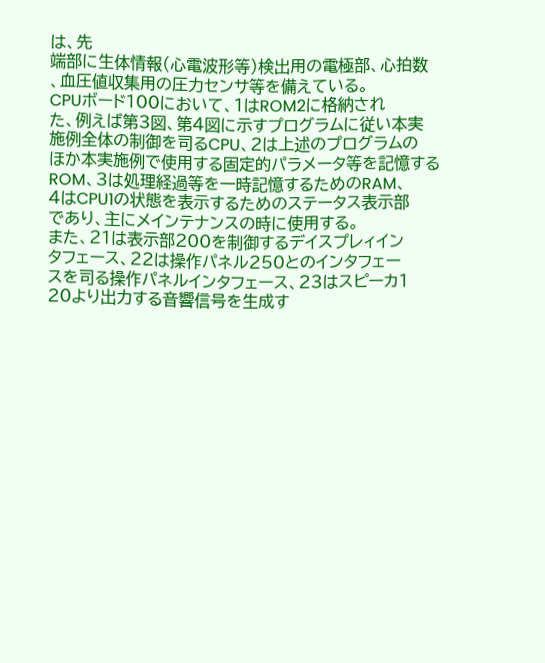は、先
端部に生体情報(心電波形等)検出用の電極部、心拍数
、血圧値収集用の圧力センサ等を備えている。
CPUボード100において、1はROM2に格納され
た、例えば第3図、第4図に示すプログラムに従い本実
施例全体の制御を司るCPU、2は上述のプログラムの
ほか本実施例で使用する固定的パラメータ等を記憶する
ROM、3は処理経過等を一時記憶するためのRAM、
4はCPU1の状態を表示するためのステータス表示部
であり、主にメインテナンスの時に使用する。
また、21は表示部200を制御するデイスプレィイン
タフェース、22は操作パネル250とのインタフェー
スを司る操作パネルインタフェース、23はスピーカ1
20より出力する音響信号を生成す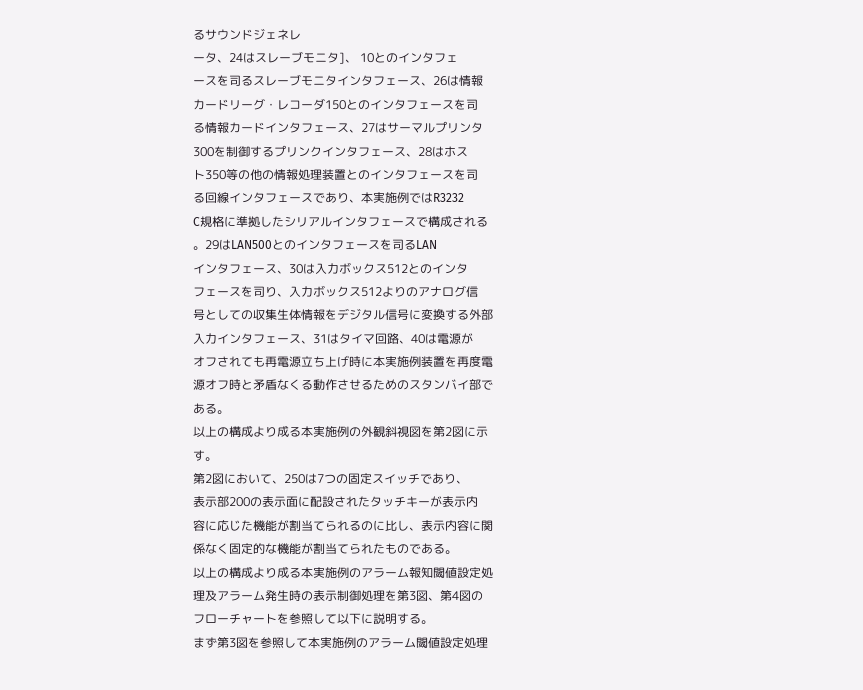るサウンドジェネレ
ータ、24はスレーブモニタ]、 10とのインタフェ
ースを司るスレーブモニタインタフェース、26は情報
カードリーグ・レコーダ150とのインタフェースを司
る情報カードインタフェース、27はサーマルプリンタ
300を制御するプリンクインタフェース、28はホス
ト350等の他の情報処理装置とのインタフェースを司
る回線インタフェースであり、本実施例ではR3232
C規格に準拠したシリアルインタフェースで構成される
。29はLAN500とのインタフェースを司るLAN
インタフェース、30は入力ボックス512とのインタ
フェースを司り、入力ボックス512よりのアナログ信
号としての収集生体情報をデジタル信号に変換する外部
入力インタフェース、31はタイマ回路、40は電源が
オフされても再電源立ち上げ時に本実施例装置を再度電
源オフ時と矛盾なくる動作させるためのスタンバイ部で
ある。
以上の構成より成る本実施例の外観斜視図を第2図に示
す。
第2図において、250は7つの固定スイッチであり、
表示部200の表示面に配設されたタッチキーが表示内
容に応じた機能が割当てられるのに比し、表示内容に関
係なく固定的な機能が割当てられたものである。
以上の構成より成る本実施例のアラーム報知閾値設定処
理及アラーム発生時の表示制御処理を第3図、第4図の
フローチャートを参照して以下に説明する。
まず第3図を参照して本実施例のアラーム閾値設定処理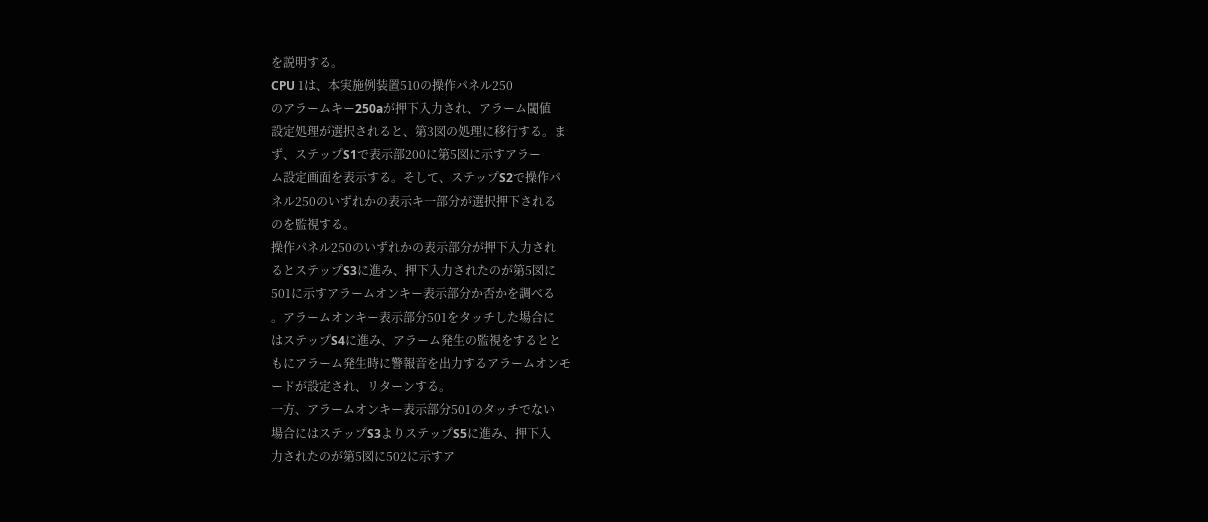を説明する。
CPU 1は、本実施例装置510の操作パネル250
のアラームキー250aが押下入力され、アラーム閾値
設定処理が選択されると、第3図の処理に移行する。ま
ず、ステップS1で表示部200に第5図に示すアラー
ム設定画面を表示する。そして、ステップS2で操作パ
ネル250のいずれかの表示キ一部分が選択押下される
のを監視する。
操作パネル250のいずれかの表示部分が押下入力され
るとステップS3に進み、押下入力されたのが第5図に
501に示すアラームオンキー表示部分か否かを調べる
。アラームオンキー表示部分501をタッチした場合に
はステップS4に進み、アラーム発生の監視をするとと
もにアラーム発生時に警報音を出力するアラームオンモ
ードが設定され、リターンする。
一方、アラームオンキー表示部分501のタッチでない
場合にはステップS3よりステップS5に進み、押下入
力されたのが第5図に502に示すア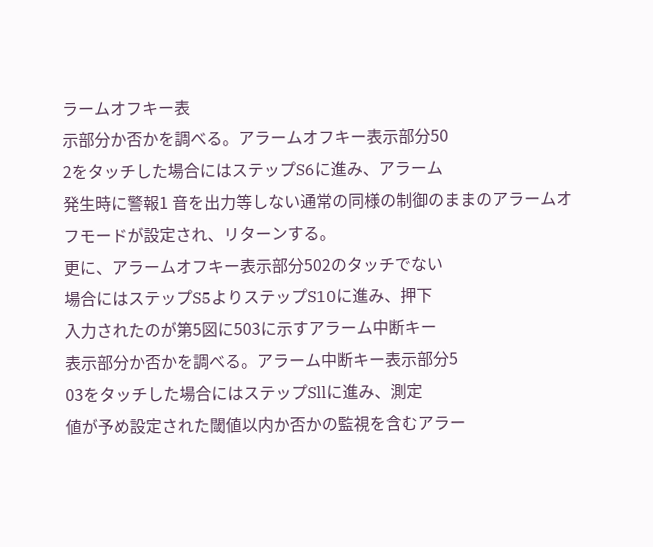ラームオフキー表
示部分か否かを調べる。アラームオフキー表示部分50
2をタッチした場合にはステップS6に進み、アラーム
発生時に警報1 音を出力等しない通常の同様の制御のままのアラームオ
フモードが設定され、リターンする。
更に、アラームオフキー表示部分502のタッチでない
場合にはステップS5よりステップS10に進み、押下
入力されたのが第5図に503に示すアラーム中断キー
表示部分か否かを調べる。アラーム中断キー表示部分5
03をタッチした場合にはステップSllに進み、測定
値が予め設定された閾値以内か否かの監視を含むアラー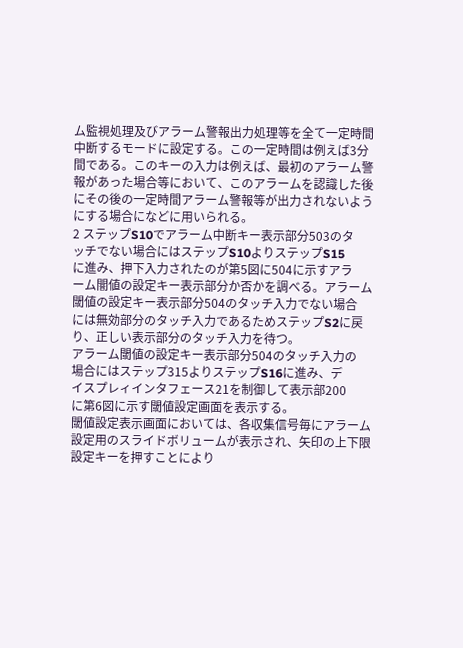ム監視処理及びアラーム警報出力処理等を全て一定時間
中断するモードに設定する。この一定時間は例えば3分
間である。このキーの入力は例えば、最初のアラーム警
報があった場合等において、このアラームを認識した後
にその後の一定時間アラーム警報等が出力されないよう
にする場合になどに用いられる。
2 ステップS10でアラーム中断キー表示部分503のタ
ッチでない場合にはステップS10よりステップS15
に進み、押下入力されたのが第5図に504に示すアラ
ーム闇値の設定キー表示部分か否かを調べる。アラーム
閾値の設定キー表示部分504のタッチ入力でない場合
には無効部分のタッチ入力であるためステップS2に戻
り、正しい表示部分のタッチ入力を待つ。
アラーム閾値の設定キー表示部分504のタッチ入力の
場合にはステップ315よりステップS16に進み、デ
イスプレィインタフェース21を制御して表示部200
に第6図に示す閾値設定画面を表示する。
閾値設定表示画面においては、各収集信号毎にアラーム
設定用のスライドボリュームが表示され、矢印の上下限
設定キーを押すことにより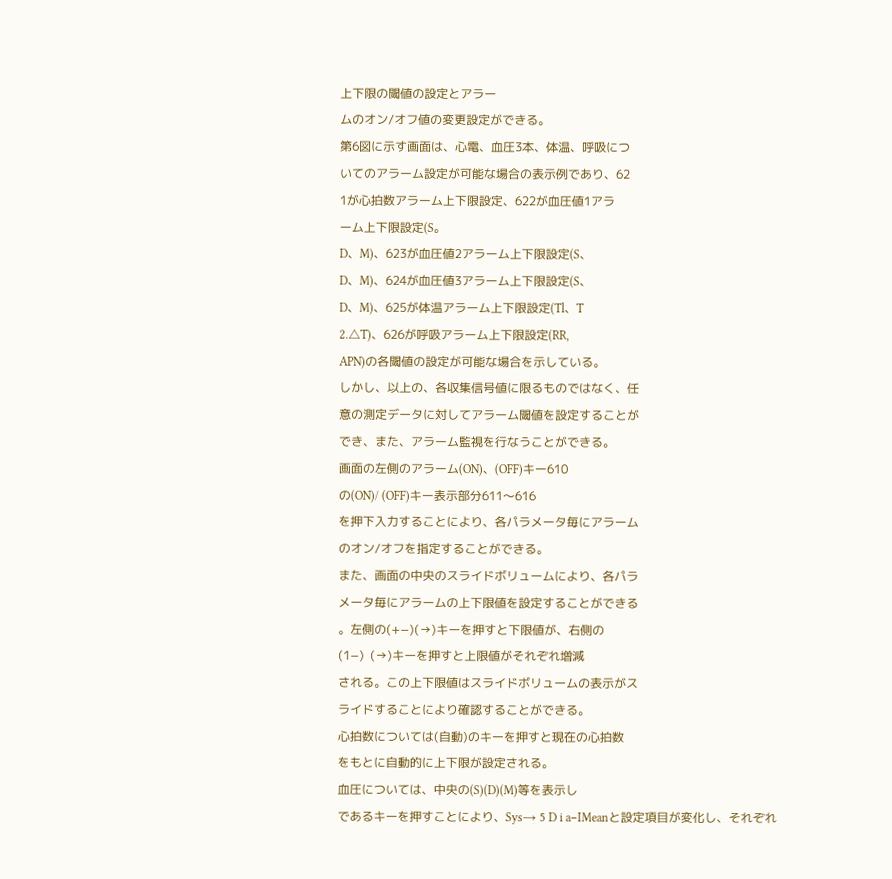上下限の閾値の設定とアラー
ムのオン/オフ値の変更設定ができる。
第6図に示す画面は、心電、血圧3本、体温、呼吸につ
いてのアラーム設定が可能な場合の表示例であり、62
1が心拍数アラーム上下限設定、622が血圧値1アラ
ーム上下限設定(S。
D、M)、623が血圧値2アラーム上下限設定(S、
D、M)、624が血圧値3アラーム上下限設定(S、
D、M)、625が体温アラーム上下限設定(Tl、T
2.△T)、626が呼吸アラーム上下限設定(RR,
APN)の各閾値の設定が可能な場合を示している。
しかし、以上の、各収集信号値に限るものではなく、任
意の測定データに対してアラーム閾値を設定することが
でき、また、アラーム監視を行なうことができる。
画面の左側のアラーム(ON)、(OFF)キー610
の(ON)/ (OFF)キー表示部分611〜616
を押下入力することにより、各パラメータ毎にアラーム
のオン/オフを指定することができる。
また、画面の中央のスライドボリュームにより、各パラ
メータ毎にアラームの上下限値を設定することができる
。左側の(+−)(→)キーを押すと下限値が、右側の
(1−)  (→)キーを押すと上限値がそれぞれ増減
される。この上下限値はスライドボリュームの表示がス
ライドすることにより確認することができる。
心拍数については(自動)のキーを押すと現在の心拍数
をもとに自動的に上下限が設定される。
血圧については、中央の(S)(D)(M)等を表示し
であるキーを押すことにより、Sys→ 5 D i a−IMeanと設定項目が変化し、それぞれ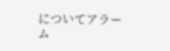についてアラーム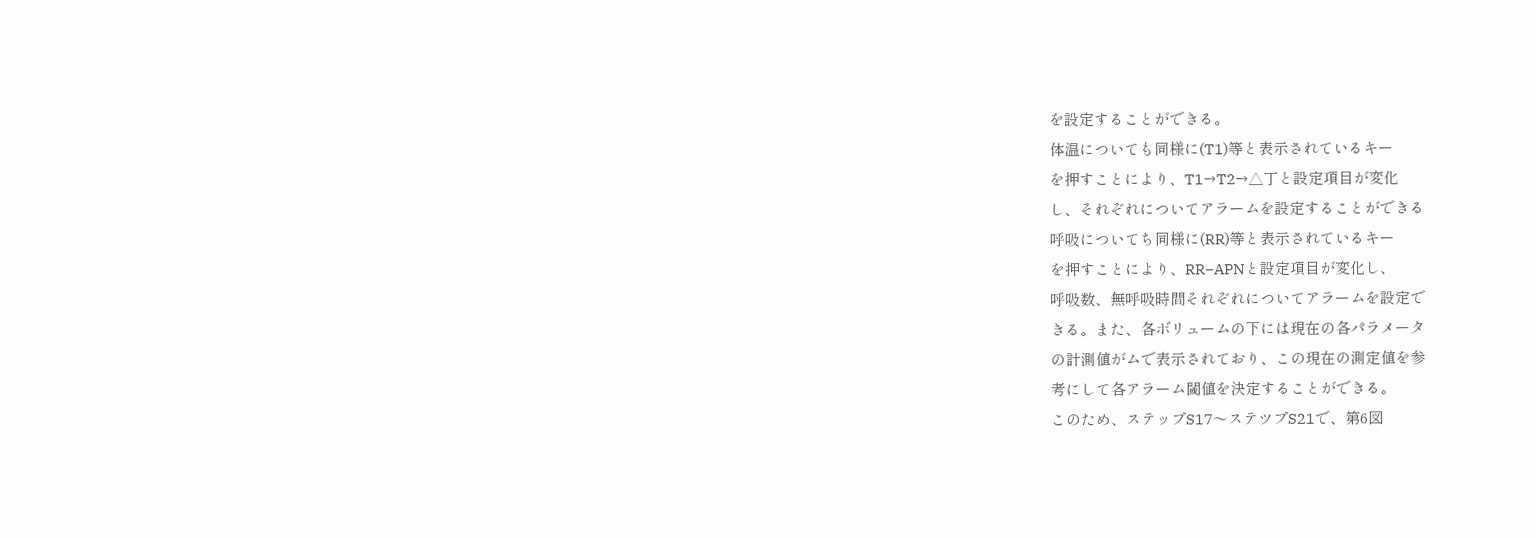を設定することができる。
体温についても同様に(T1)等と表示されているキー
を押すことにより、T1→T2→△丁と設定項目が変化
し、それぞれについてアラームを設定することができる
呼吸についてち同様に(RR)等と表示されているキー
を押すことにより、RR−APNと設定項目が変化し、
呼吸数、無呼吸時間それぞれについてアラームを設定で
きる。また、各ボリュームの下には現在の各パラメータ
の計測値がムで表示されており、この現在の測定値を参
考にして各アラーム閾値を決定することができる。
このため、ステップS17〜ステツプS21で、第6図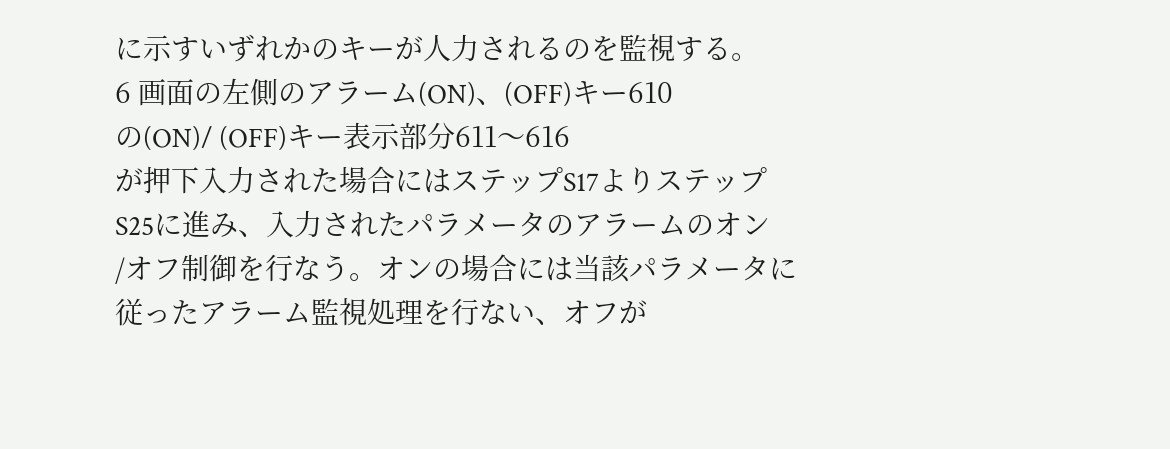に示すいずれかのキーが人力されるのを監視する。
6 画面の左側のアラーム(ON)、(OFF)キー610
の(ON)/ (OFF)キー表示部分611〜616
が押下入力された場合にはステップS17よりステップ
S25に進み、入力されたパラメータのアラームのオン
/オフ制御を行なう。オンの場合には当該パラメータに
従ったアラーム監視処理を行ない、オフが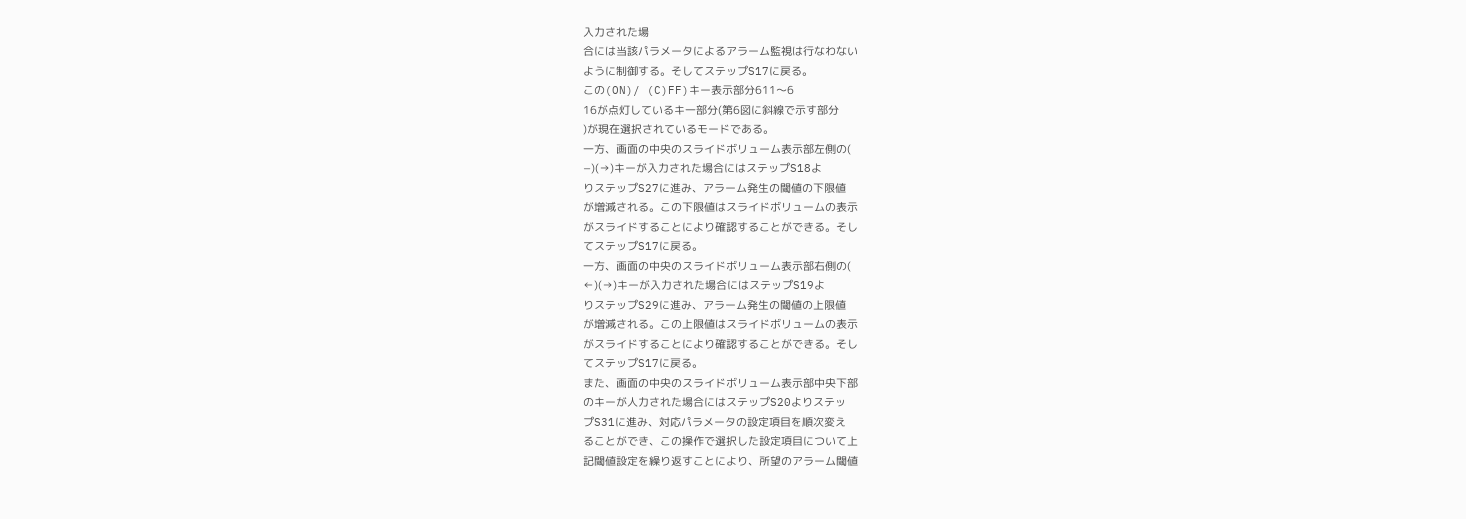入力された場
合には当該パラメータによるアラーム監視は行なわない
ように制御する。そしてステップS17に戻る。
この(ON)/ (C)FF)キー表示部分611〜6
16が点灯しているキ一部分(第6図に斜線で示す部分
)が現在選択されているモードである。
一方、画面の中央のスライドボリューム表示部左側の(
−)(→)キーが入力された場合にはステップS18よ
りステップS27に進み、アラーム発生の閾値の下限値
が増減される。この下限値はスライドボリュームの表示
がスライドすることにより確認することができる。そし
てステップS17に戻る。
一方、画面の中央のスライドボリューム表示部右側の(
←)(→)キーが入力された場合にはステップS19よ
りステップS29に進み、アラーム発生の閾値の上限値
が増減される。この上限値はスライドボリュームの表示
がスライドすることにより確認することができる。そし
てステップS17に戻る。
また、画面の中央のスライドボリューム表示部中央下部
のキーが人力された場合にはステップS20よりステッ
プS31に進み、対応パラメータの設定項目を順次変え
ることができ、この操作で選択した設定項目について上
記閾値設定を繰り返すことにより、所望のアラーム閾値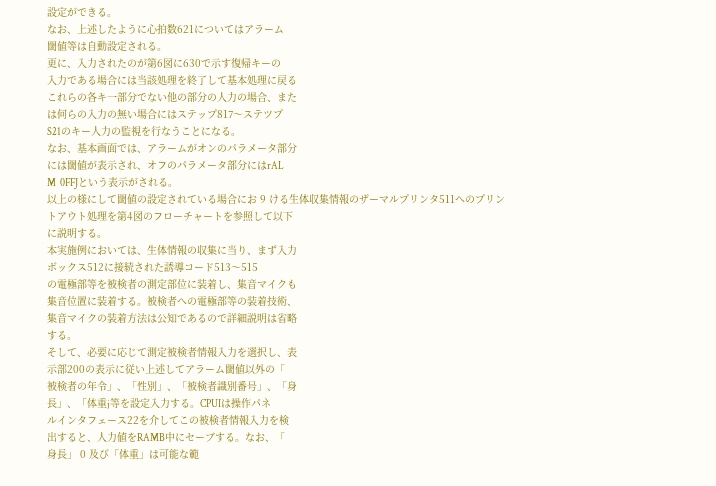設定ができる。
なお、上述したように心拍数621についてはアラーム
閾値等は自動設定される。
更に、入力されたのが第6図に630で示す復帰キーの
入力である場合には当該処理を終了して基本処理に戻る
これらの各キ一部分でない他の部分の人力の場合、また
は何らの入力の無い場合にはステップ817〜ステツプ
S21のキー人力の監視を行なうことになる。
なお、基本画面では、アラームがオンのパラメータ部分
には閾値が表示され、オフのパラメータ部分にはrAL
M  0FFJという表示がされる。
以上の様にして閾値の設定されている場合にお 9 ける生体収集情報のザーマルプリンタ511へのプリン
トアウト処理を第4図のフローチャートを参照して以下
に説明する。
本実施例においては、生体情報の収集に当り、まず入力
ボックス512に接続された誘導コード513〜515
の電極部等を被検者の測定部位に装着し、集音マイクも
集音位置に装着する。被検者への電極部等の装着技術、
集音マイクの装着方法は公知であるので詳細説明は省略
する。
そして、必要に応じて測定被検者情報入力を選択し、表
示部200の表示に従い上述してアラーム閾値以外の「
被検者の年令」、「性別」、「被検者識別番号」、「身
長」、「体重j等を設定入力する。CPUIは操作パネ
ルインタフェース22を介してこの被検者情報入力を検
出すると、人力値をRAMB中にセーブする。なお、「
身長」 0 及び「体重」は可能な範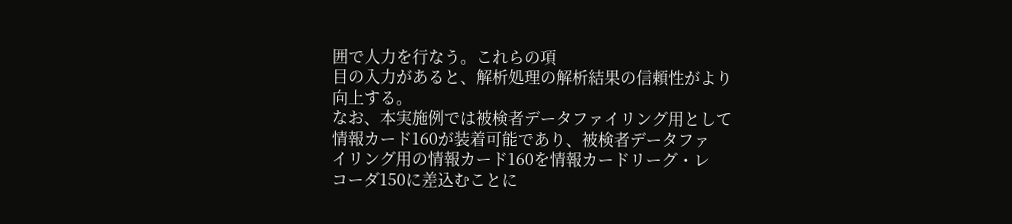囲で人力を行なう。これらの項
目の入力があると、解析処理の解析結果の信頼性がより
向上する。
なお、本実施例では被検者データファイリング用として
情報カード160が装着可能であり、被検者データファ
イリング用の情報カード160を情報カードリーグ・レ
コーダ150に差込むことに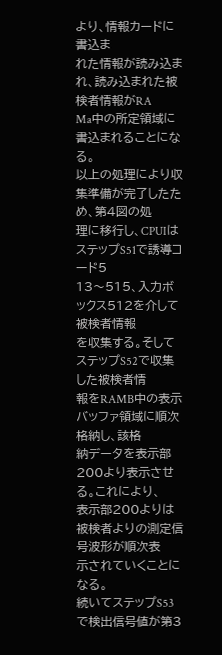より、情報カードに書込ま
れた情報が読み込まれ、読み込まれた被検者情報がRA
Ma中の所定領域に書込まれることになる。
以上の処理により収集準備が完了したため、第4図の処
理に移行し、CPUIはステップS51で誘導コード5
13〜515、入力ボックス512を介して被検者情報
を収集する。そしてステップS52で収集した被検者情
報をRAMB中の表示バッファ領域に順次格納し、該格
納データを表示部200より表示させる。これにより、
表示部200よりは被検者よりの測定信号波形が順次表
示されていくことになる。
続いてステップS53で検出信号値が第3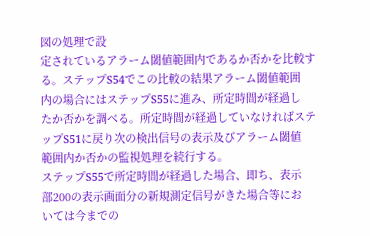図の処理で設
定されているアラーム閾値範囲内であるか否かを比較す
る。ステップS54でこの比較の結果アラーム閾値範囲
内の場合にはステップS55に進み、所定時間が経過し
たか否かを調べる。所定時間が経過していなければステ
ップS51に戻り次の検出信号の表示及びアラーム閾値
範囲内か否かの監視処理を続行する。
ステップS55で所定時間が経過した場合、即ち、表示
部200の表示画面分の新規測定信号がきた場合等にお
いては今までの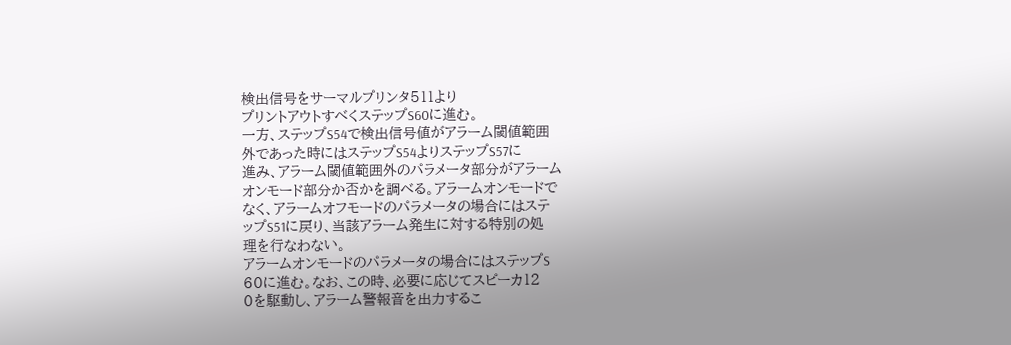検出信号をサーマルプリンタ511より
プリントアウトすべくステップS60に進む。
一方、ステップS54で検出信号値がアラーム閾値範囲
外であった時にはステップS54よりステップS57に
進み、アラーム閾値範囲外のパラメータ部分がアラーム
オンモード部分か否かを調べる。アラームオンモードで
なく、アラームオフモードのパラメータの場合にはステ
ップS51に戻り、当該アラーム発生に対する特別の処
理を行なわない。
アラームオンモードのパラメータの場合にはステップS
60に進む。なお、この時、必要に応じてスピーカ12
0を駆動し、アラーム警報音を出力するこ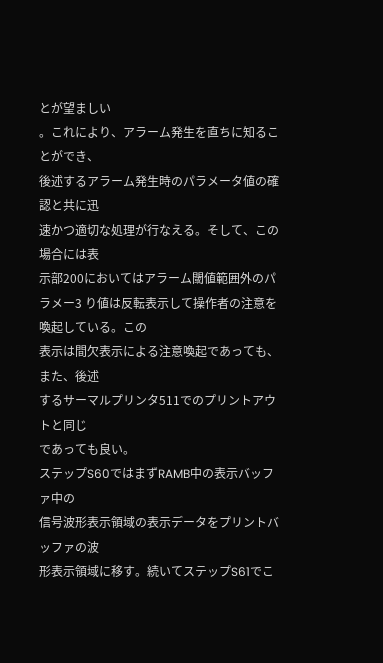とが望ましい
。これにより、アラーム発生を直ちに知ることができ、
後述するアラーム発生時のパラメータ値の確認と共に迅
速かつ適切な処理が行なえる。そして、この場合には表
示部200においてはアラーム閾値範囲外のパラメー3 り値は反転表示して操作者の注意を喚起している。この
表示は間欠表示による注意喚起であっても、また、後述
するサーマルプリンタ511でのプリントアウトと同じ
であっても良い。
ステップS60ではまずRAMB中の表示バッファ中の
信号波形表示領域の表示データをプリントバッファの波
形表示領域に移す。続いてステップS61でこ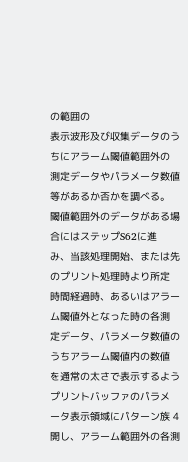の範囲の
表示波形及び収集データのうちにアラーム閾値範囲外の
測定データやパラメータ数値等があるか否かを調べる。
閾値範囲外のデータがある場合にはステップS62に進
み、当該処理開始、または先のプリント処理時より所定
時間経過時、あるいはアラーム閾値外となった時の各測
定データ、パラメータ数値のうちアラーム閾値内の数値
を通常の太さで表示するようプリントバッファのパラメ
ータ表示領域にパターン族 4 開し、アラーム範囲外の各測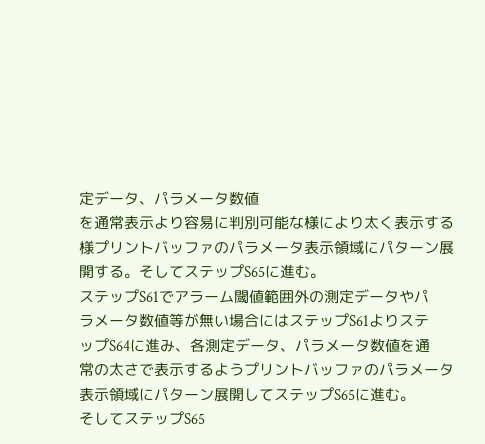定データ、パラメータ数値
を通常表示より容易に判別可能な様により太く表示する
様プリントバッファのパラメータ表示領域にパターン展
開する。そしてステップS65に進む。
ステップS61でアラーム閾値範囲外の測定データやパ
ラメータ数値等が無い場合にはステップS61よりステ
ップS64に進み、各測定データ、パラメータ数値を通
常の太さで表示するようプリントバッファのパラメータ
表示領域にパターン展開してステップS65に進む。
そしてステップS65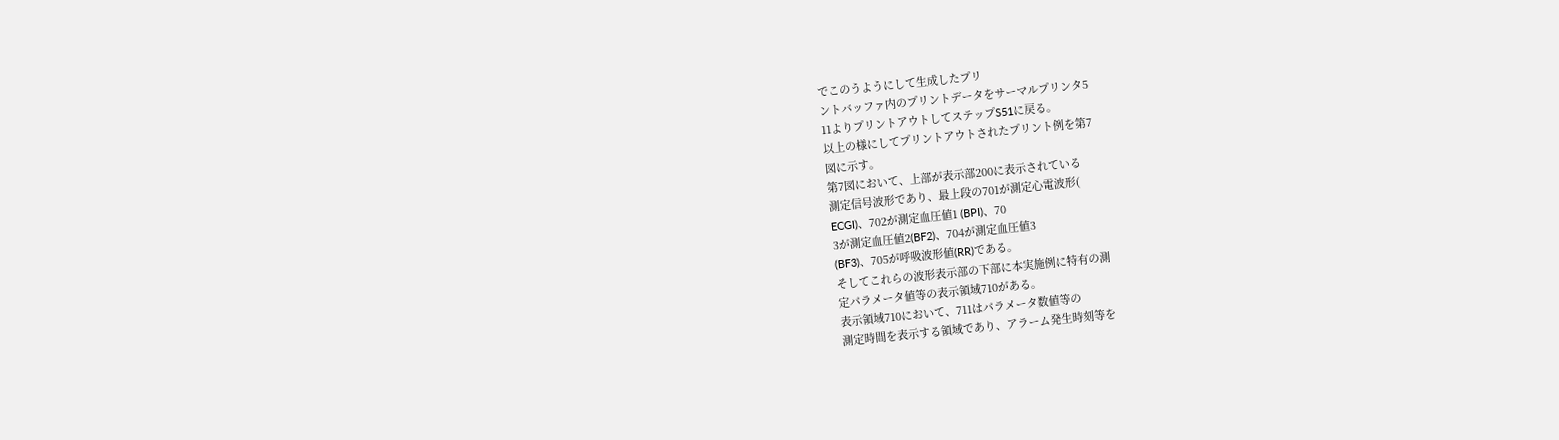でこのうようにして生成したプリ
ントバッファ内のプリントデータをサーマルプリンタ5
11よりプリントアウトしてステップS51に戻る。
以上の様にしてプリントアウトされたプリント例を第7
図に示す。
第7図において、上部が表示部200に表示されている
測定信号波形であり、最上段の701が測定心電波形(
ECGI)、702が測定血圧値1 (BPI)、70
3が測定血圧値2(BF2)、704が測定血圧値3
(BF3)、705が呼吸波形値(RR)である。
そしてこれらの波形表示部の下部に本実施例に特有の測
定パラメータ値等の表示領域710がある。
表示領域710において、711はパラメータ数値等の
測定時間を表示する領域であり、アラーム発生時刻等を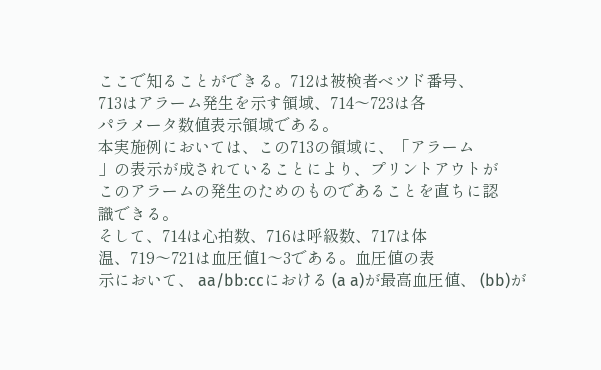ここで知ることができる。712は被検者ベツド番号、
713はアラーム発生を示す領域、714〜723は各
パラメータ数値表示領域である。
本実施例においては、この713の領域に、「アラーム
」の表示が成されていることにより、プリントアウトが
このアラームの発生のためのものであることを直ちに認
識できる。
そして、714は心拍数、716は呼級数、717は体
温、719〜721は血圧値1〜3である。血圧値の表
示において、 aa/bb:ccにおける (a a)が最高血圧値、 (bb)が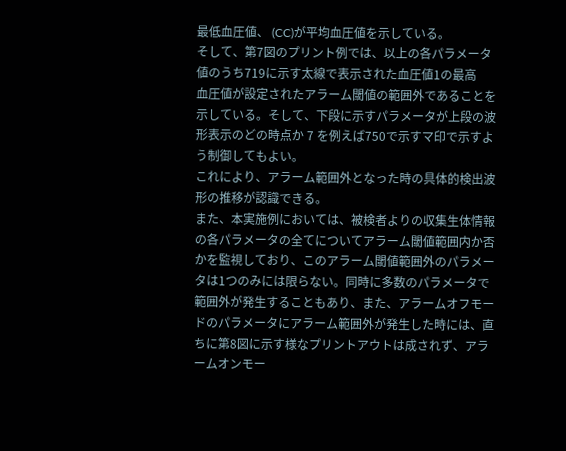最低血圧値、 (CC)が平均血圧値を示している。
そして、第7図のプリント例では、以上の各パラメータ
値のうち719に示す太線で表示された血圧値1の最高
血圧値が設定されたアラーム閾値の範囲外であることを
示している。そして、下段に示すパラメータが上段の波
形表示のどの時点か 7 を例えば750で示すマ印で示すよう制御してもよい。
これにより、アラーム範囲外となった時の具体的検出波
形の推移が認識できる。
また、本実施例においては、被検者よりの収集生体情報
の各パラメータの全てについてアラーム閾値範囲内か否
かを監視しており、このアラーム閾値範囲外のパラメー
タは1つのみには限らない。同時に多数のパラメータで
範囲外が発生することもあり、また、アラームオフモー
ドのパラメータにアラーム範囲外が発生した時には、直
ちに第8図に示す様なプリントアウトは成されず、アラ
ームオンモー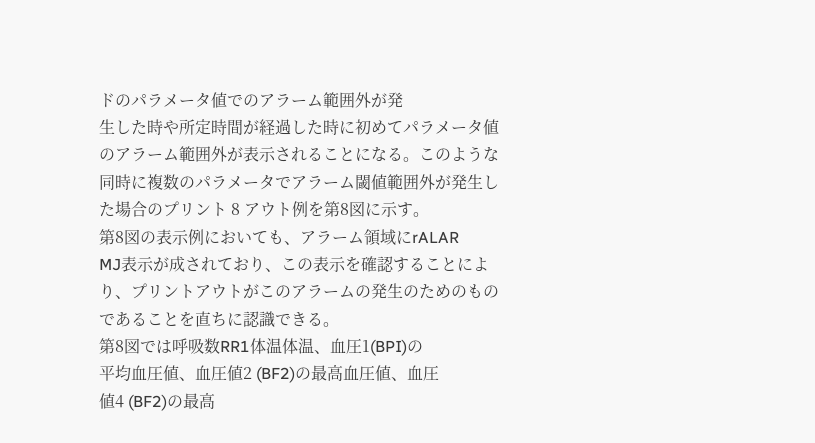ドのパラメータ値でのアラーム範囲外が発
生した時や所定時間が経過した時に初めてパラメータ値
のアラーム範囲外が表示されることになる。このような
同時に複数のパラメータでアラーム閾値範囲外が発生し
た場合のプリント 8 アウト例を第8図に示す。
第8図の表示例においても、アラーム領域にrALAR
MJ表示が成されており、この表示を確認することによ
り、プリントアウトがこのアラームの発生のためのもの
であることを直ちに認識できる。
第8図では呼吸数RR1体温体温、血圧1(BPI)の
平均血圧値、血圧値2 (BF2)の最高血圧値、血圧
値4 (BF2)の最高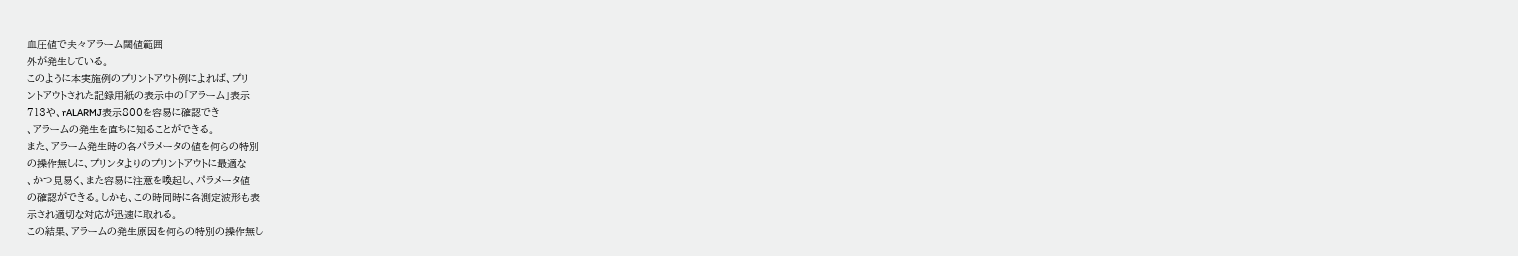血圧値で夫々アラーム閾値範囲
外が発生している。
このように本実施例のプリントアウト例によれば、プリ
ントアウトされた記録用紙の表示中の「アラーム」表示
713や、rALARMJ表示800を容易に確認でき
、アラームの発生を直ちに知ることができる。
また、アラーム発生時の各パラメータの値を何らの特別
の操作無しに、プリンタよりのプリントアウトに最適な
、かつ見易く、また容易に注意を喚起し、パラメータ値
の確認ができる。しかも、この時同時に各測定波形も表
示され適切な対応が迅速に取れる。
この結果、アラームの発生原因を何らの特別の操作無し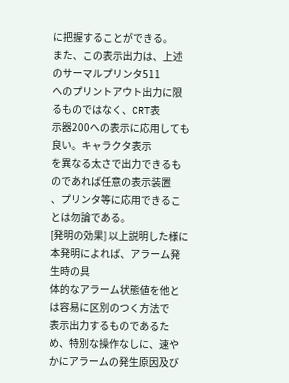に把握することができる。
また、この表示出力は、上述のサーマルプリンタ511
へのプリントアウト出力に限るものではなく、CRT表
示器200への表示に応用しても良い。キャラクタ表示
を異なる太さで出力できるものであれば任意の表示装置
、プリンタ等に応用できることは勿論である。
[発明の効果] 以上説明した様に本発明によれば、アラーム発生時の具
体的なアラーム状態値を他とは容易に区別のつく方法で
表示出力するものであるため、特別な操作なしに、速や
かにアラームの発生原因及び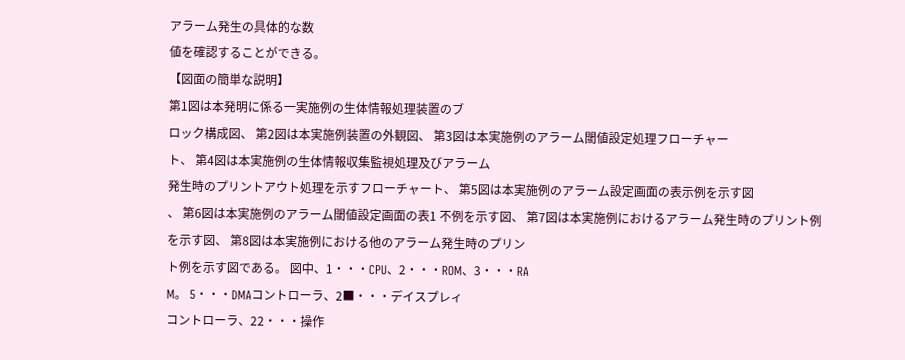アラーム発生の具体的な数
値を確認することができる。
【図面の簡単な説明】
第1図は本発明に係る一実施例の生体情報処理装置のブ
ロック構成図、 第2図は本実施例装置の外観図、 第3図は本実施例のアラーム閾値設定処理フローチャー
ト、 第4図は本実施例の生体情報収集監視処理及びアラーム
発生時のプリントアウト処理を示すフローチャート、 第5図は本実施例のアラーム設定画面の表示例を示す図
、 第6図は本実施例のアラーム閾値設定画面の表1 不例を示す図、 第7図は本実施例におけるアラーム発生時のプリント例
を示す図、 第8図は本実施例における他のアラーム発生時のプリン
ト例を示す図である。 図中、1・・・CPU、2・・・ROM、3・・・RA
M。 5・・・DMAコントローラ、2■・・・デイスプレィ
コントローラ、22・・・操作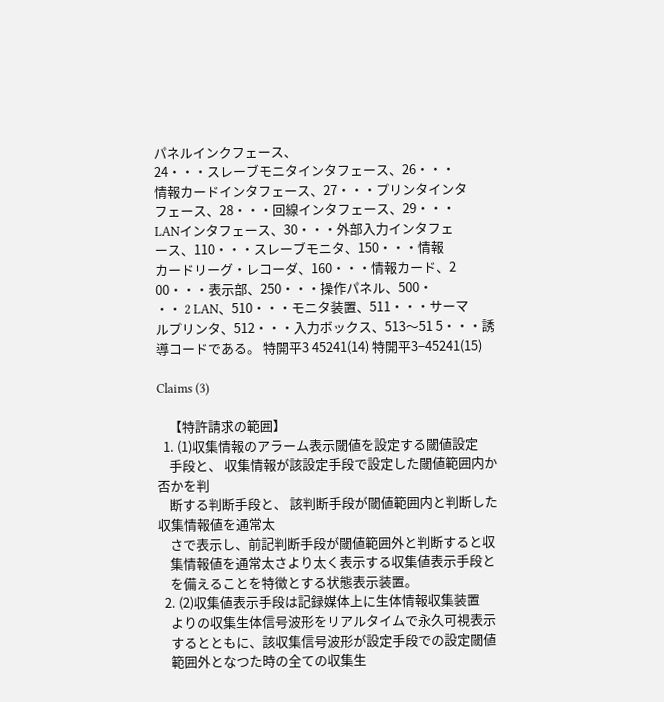パネルインクフェース、
24・・・スレーブモニタインタフェース、26・・・
情報カードインタフェース、27・・・プリンタインタ
フェース、28・・・回線インタフェース、29・・・
LANインタフェース、30・・・外部入力インタフェ
ース、110・・・スレーブモニタ、150・・・情報
カードリーグ・レコーダ、160・・・情報カード、2
00・・・表示部、250・・・操作パネル、500・
・・ 2 LAN、510・・・モニタ装置、511・・・サーマ
ルプリンタ、512・・・入力ボックス、513〜51 5・・・誘導コードである。 特開平3 45241(14) 特開平3−45241(15)

Claims (3)

    【特許請求の範囲】
  1. (1)収集情報のアラーム表示閾値を設定する閾値設定
    手段と、 収集情報が該設定手段で設定した閾値範囲内か否かを判
    断する判断手段と、 該判断手段が閾値範囲内と判断した収集情報値を通常太
    さで表示し、前記判断手段が閾値範囲外と判断すると収
    集情報値を通常太さより太く表示する収集値表示手段と
    を備えることを特徴とする状態表示装置。
  2. (2)収集値表示手段は記録媒体上に生体情報収集装置
    よりの収集生体信号波形をリアルタイムで永久可視表示
    するとともに、該収集信号波形が設定手段での設定閾値
    範囲外となつた時の全ての収集生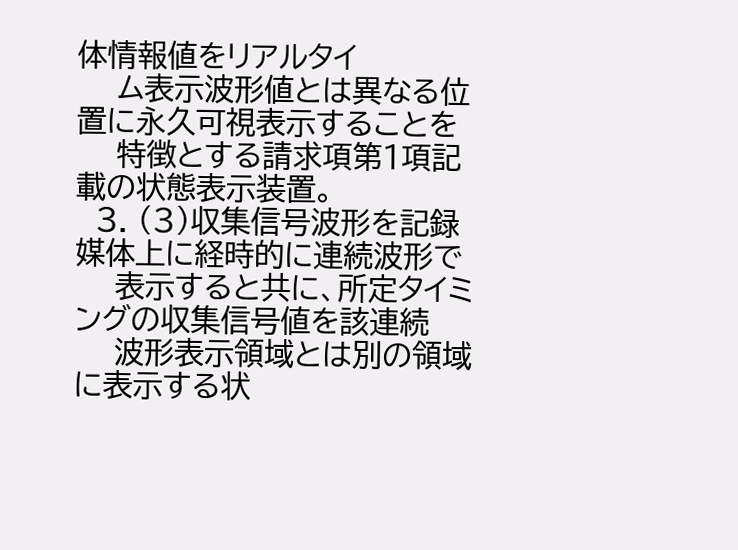体情報値をリアルタイ
    ム表示波形値とは異なる位置に永久可視表示することを
    特徴とする請求項第1項記載の状態表示装置。
  3. (3)収集信号波形を記録媒体上に経時的に連続波形で
    表示すると共に、所定タイミングの収集信号値を該連続
    波形表示領域とは別の領域に表示する状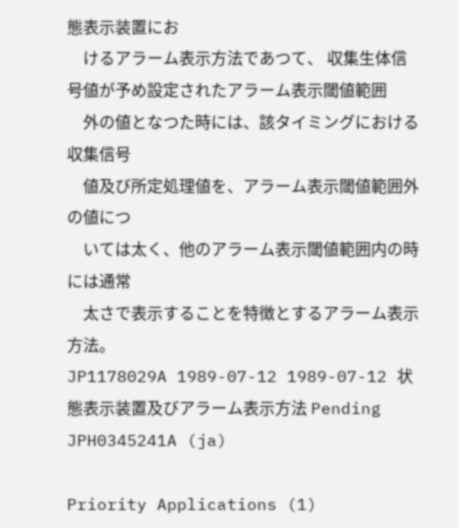態表示装置にお
    けるアラーム表示方法であつて、 収集生体信号値が予め設定されたアラーム表示閾値範囲
    外の値となつた時には、該タイミングにおける収集信号
    値及び所定処理値を、アラーム表示閾値範囲外の値につ
    いては太く、他のアラーム表示閾値範囲内の時には通常
    太さで表示することを特徴とするアラーム表示方法。
JP1178029A 1989-07-12 1989-07-12 状態表示装置及びアラーム表示方法 Pending JPH0345241A (ja)

Priority Applications (1)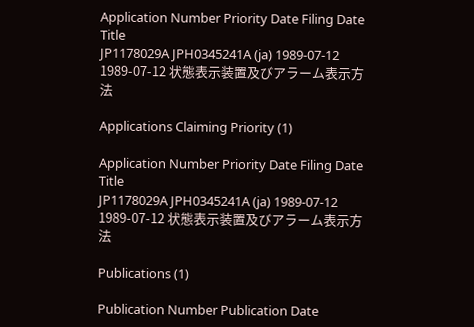Application Number Priority Date Filing Date Title
JP1178029A JPH0345241A (ja) 1989-07-12 1989-07-12 状態表示装置及びアラーム表示方法

Applications Claiming Priority (1)

Application Number Priority Date Filing Date Title
JP1178029A JPH0345241A (ja) 1989-07-12 1989-07-12 状態表示装置及びアラーム表示方法

Publications (1)

Publication Number Publication Date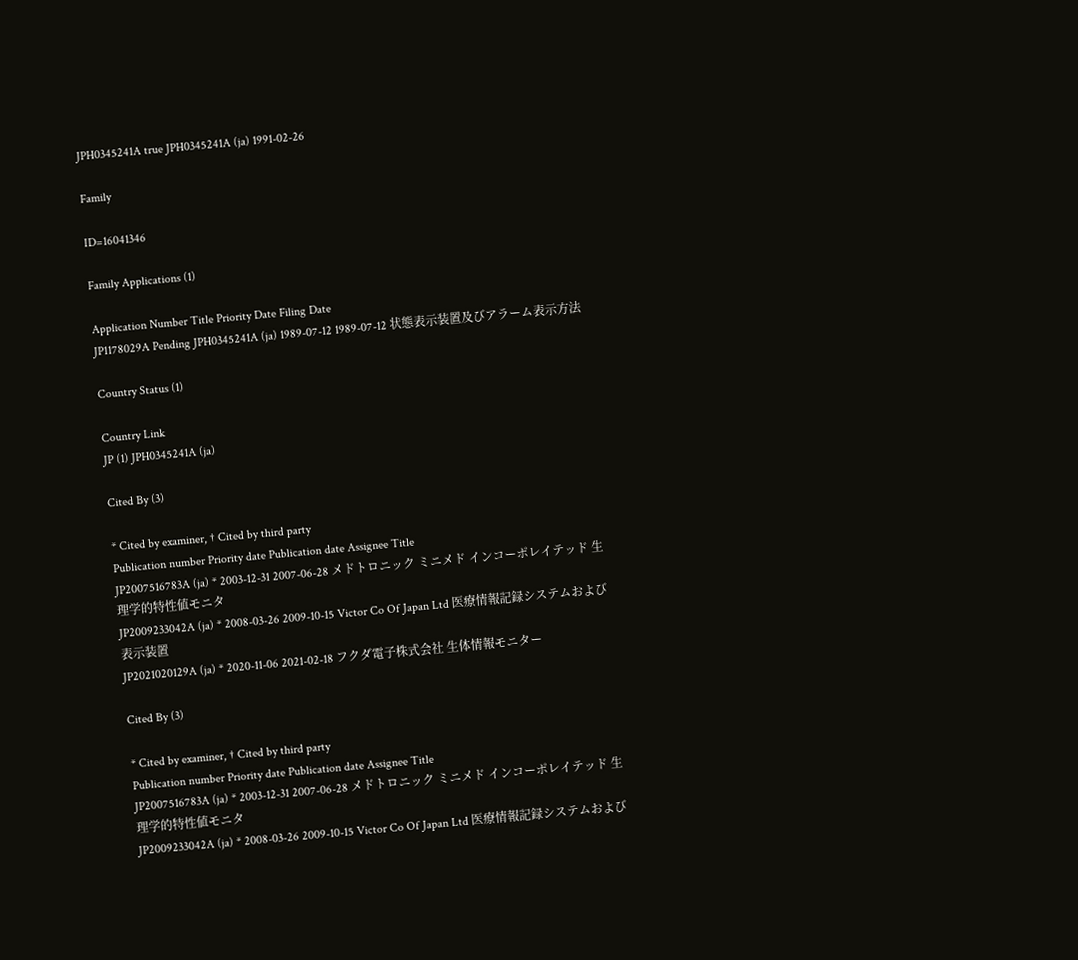JPH0345241A true JPH0345241A (ja) 1991-02-26

Family

ID=16041346

Family Applications (1)

Application Number Title Priority Date Filing Date
JP1178029A Pending JPH0345241A (ja) 1989-07-12 1989-07-12 状態表示装置及びアラーム表示方法

Country Status (1)

Country Link
JP (1) JPH0345241A (ja)

Cited By (3)

* Cited by examiner, † Cited by third party
Publication number Priority date Publication date Assignee Title
JP2007516783A (ja) * 2003-12-31 2007-06-28 メドトロニック ミニメド インコーポレイテッド 生理学的特性値モニタ
JP2009233042A (ja) * 2008-03-26 2009-10-15 Victor Co Of Japan Ltd 医療情報記録システムおよび表示装置
JP2021020129A (ja) * 2020-11-06 2021-02-18 フクダ電子株式会社 生体情報モニター

Cited By (3)

* Cited by examiner, † Cited by third party
Publication number Priority date Publication date Assignee Title
JP2007516783A (ja) * 2003-12-31 2007-06-28 メドトロニック ミニメド インコーポレイテッド 生理学的特性値モニタ
JP2009233042A (ja) * 2008-03-26 2009-10-15 Victor Co Of Japan Ltd 医療情報記録システムおよび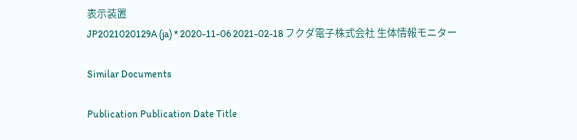表示装置
JP2021020129A (ja) * 2020-11-06 2021-02-18 フクダ電子株式会社 生体情報モニター

Similar Documents

Publication Publication Date Title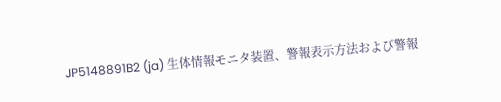JP5148891B2 (ja) 生体情報モニタ装置、警報表示方法および警報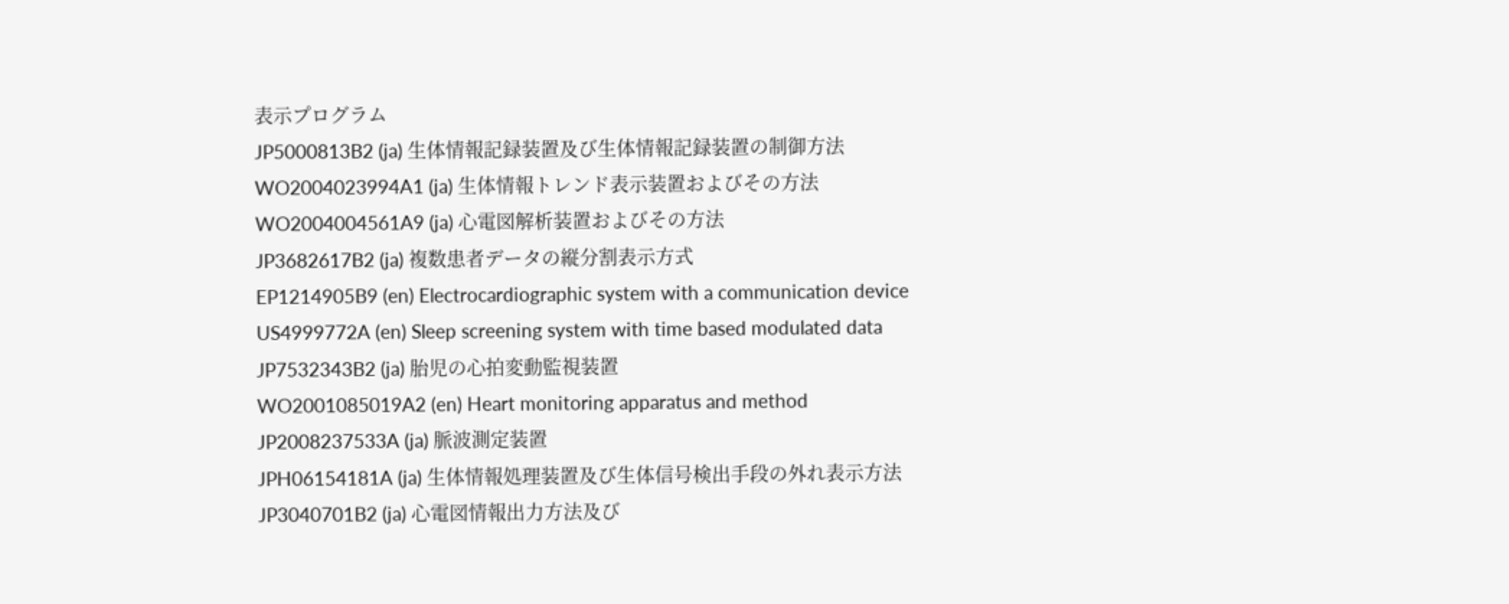表示プログラム
JP5000813B2 (ja) 生体情報記録装置及び生体情報記録装置の制御方法
WO2004023994A1 (ja) 生体情報トレンド表示装置およびその方法
WO2004004561A9 (ja) 心電図解析装置およびその方法
JP3682617B2 (ja) 複数患者データの縦分割表示方式
EP1214905B9 (en) Electrocardiographic system with a communication device
US4999772A (en) Sleep screening system with time based modulated data
JP7532343B2 (ja) 胎児の心拍変動監視装置
WO2001085019A2 (en) Heart monitoring apparatus and method
JP2008237533A (ja) 脈波測定装置
JPH06154181A (ja) 生体情報処理装置及び生体信号検出手段の外れ表示方法
JP3040701B2 (ja) 心電図情報出力方法及び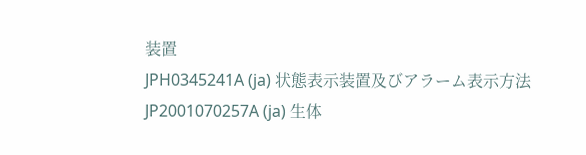装置
JPH0345241A (ja) 状態表示装置及びアラーム表示方法
JP2001070257A (ja) 生体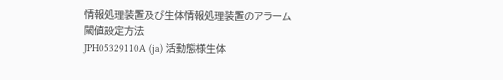情報処理装置及び生体情報処理装置のアラーム閾値設定方法
JPH05329110A (ja) 活動態様生体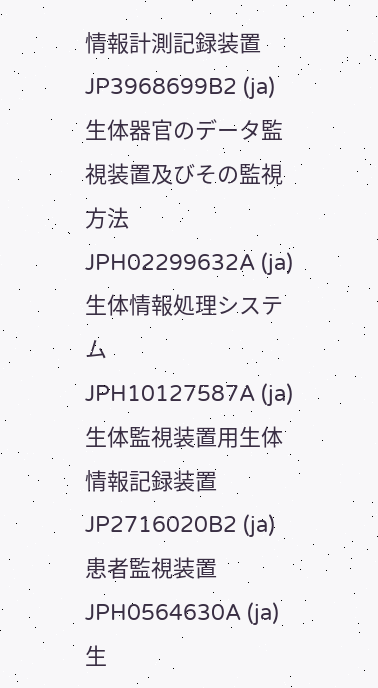情報計測記録装置
JP3968699B2 (ja) 生体器官のデータ監視装置及びその監視方法
JPH02299632A (ja) 生体情報処理システム
JPH10127587A (ja) 生体監視装置用生体情報記録装置
JP2716020B2 (ja) 患者監視装置
JPH0564630A (ja) 生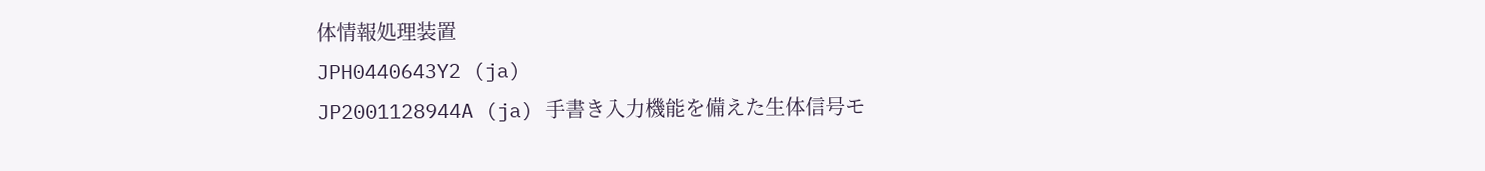体情報処理装置
JPH0440643Y2 (ja)
JP2001128944A (ja) 手書き入力機能を備えた生体信号モ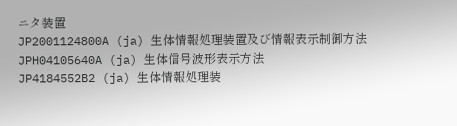ニタ装置
JP2001124800A (ja) 生体情報処理装置及び情報表示制御方法
JPH04105640A (ja) 生体信号波形表示方法
JP4184552B2 (ja) 生体情報処理装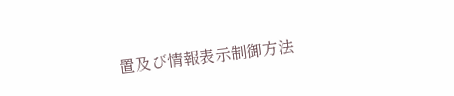置及び情報表示制御方法